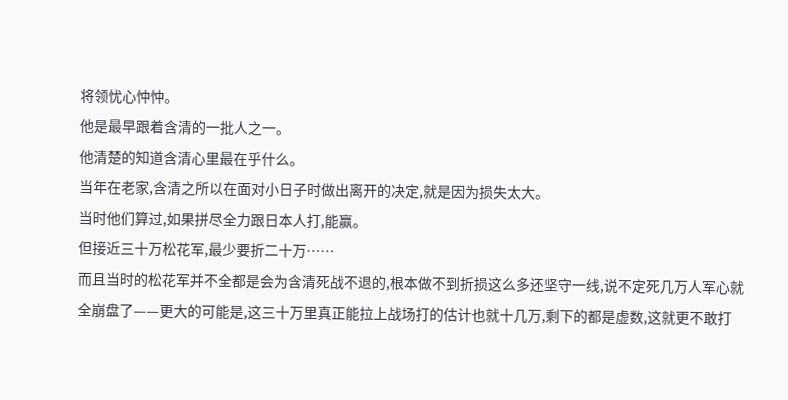将领忧心忡忡。
他是最早跟着含清的一批人之一。
他清楚的知道含清心里最在乎什么。
当年在老家,含清之所以在面对小日子时做出离开的决定,就是因为损失太大。
当时他们算过,如果拼尽全力跟日本人打,能赢。
但接近三十万松花军,最少要折二十万……
而且当时的松花军并不全都是会为含清死战不退的,根本做不到折损这么多还坚守一线,说不定死几万人军心就全崩盘了——更大的可能是,这三十万里真正能拉上战场打的估计也就十几万,剩下的都是虚数,这就更不敢打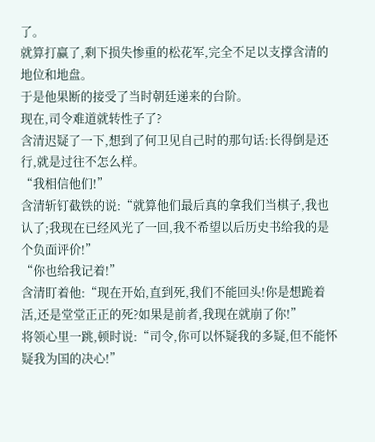了。
就算打赢了,剩下损失惨重的松花军,完全不足以支撑含清的地位和地盘。
于是他果断的接受了当时朝廷递来的台阶。
现在,司令难道就转性子了?
含清迟疑了一下,想到了何卫见自己时的那句话:长得倒是还行,就是过往不怎么样。
“我相信他们!”
含清斩钉截铁的说:“就算他们最后真的拿我们当棋子,我也认了;我现在已经风光了一回,我不希望以后历史书给我的是个负面评价!”
“你也给我记着!”
含清盯着他:“现在开始,直到死,我们不能回头!你是想跪着活,还是堂堂正正的死?如果是前者,我现在就崩了你!”
将领心里一跳,顿时说:“司令,你可以怀疑我的多疑,但不能怀疑我为国的决心!”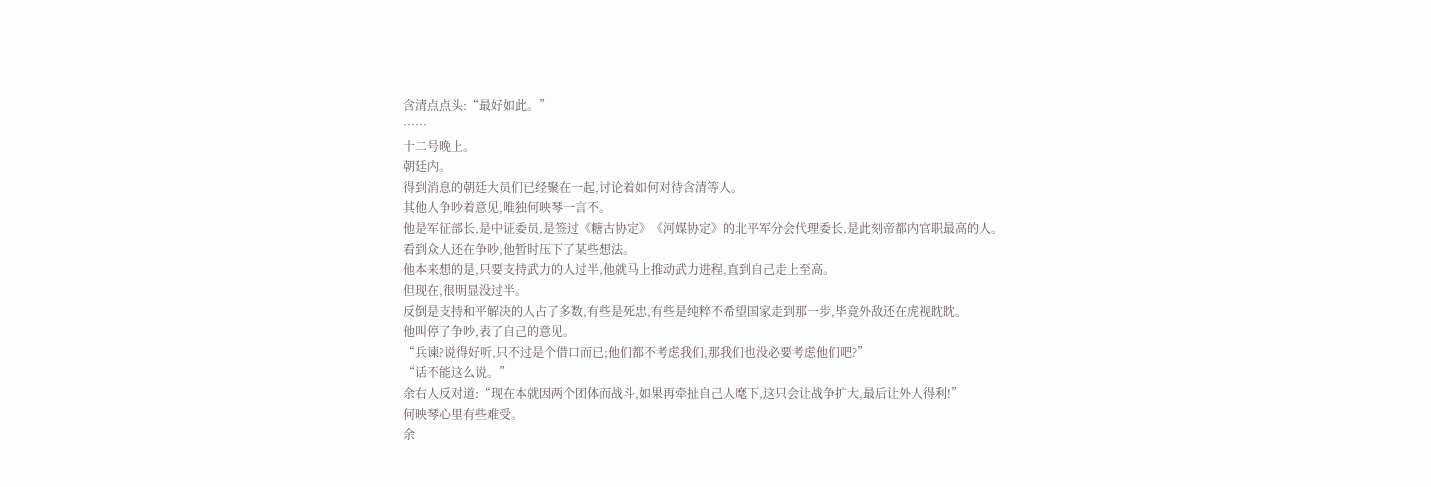含清点点头:“最好如此。”
……
十二号晚上。
朝廷内。
得到消息的朝廷大员们已经聚在一起,讨论着如何对待含清等人。
其他人争吵着意见,唯独何映琴一言不。
他是军征部长,是中证委员,是签过《糖古协定》《河媒协定》的北平军分会代理委长,是此刻帝都内官职最高的人。
看到众人还在争吵,他暂时压下了某些想法。
他本来想的是,只要支持武力的人过半,他就马上推动武力进程,直到自己走上至高。
但现在,很明显没过半。
反倒是支持和平解决的人占了多数,有些是死忠,有些是纯粹不希望国家走到那一步,毕竟外敌还在虎视眈眈。
他叫停了争吵,表了自己的意见。
“兵谏?说得好听,只不过是个借口而已;他们都不考虑我们,那我们也没必要考虑他们吧?”
“话不能这么说。”
余右人反对道:“现在本就因两个团体而战斗,如果再牵扯自己人麾下,这只会让战争扩大,最后让外人得利!”
何映琴心里有些难受。
余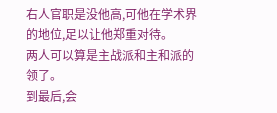右人官职是没他高,可他在学术界的地位,足以让他郑重对待。
两人可以算是主战派和主和派的领了。
到最后,会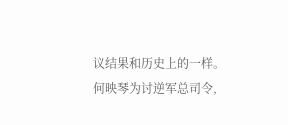议结果和历史上的一样。
何映琴为讨逆军总司令,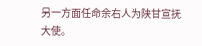另一方面任命余右人为陕甘宣抚大使。